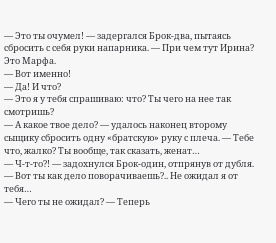— Это ты очумел! — задергался Брок-два, пытаясь сбросить с себя руки напарника. — При чем тут Ирина? Это Марфа.
— Вот именно!
— Да! И что?
— Это я у тебя спрашиваю: что? Ты чего на нее так смотришь?
— А какое твое дело? — удалось наконец второму сыщику сбросить одну «братскую» руку с плеча. — Тебе что, жалко? Ты вообще, так сказать, женат…
— Ч-т-то?! — задохнулся Брок-один, отпрянув от дубля. — Вот ты как дело поворачиваешь?.. Не ожидал я от тебя…
— Чего ты не ожидал? — Теперь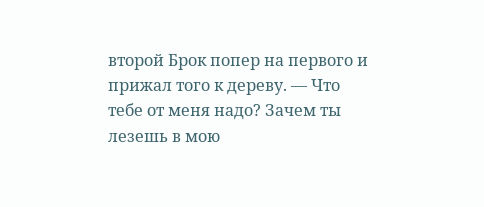второй Брок попер на первого и прижал того к дереву. — Что тебе от меня надо? Зачем ты лезешь в мою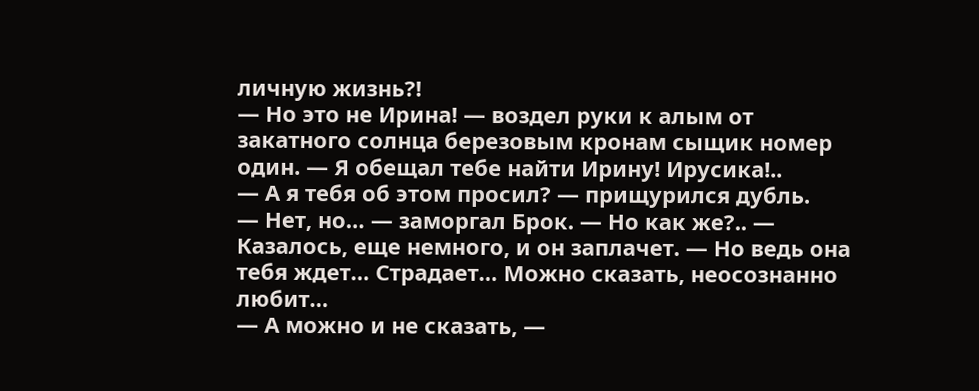личную жизнь?!
— Но это не Ирина! — воздел руки к алым от закатного солнца березовым кронам сыщик номер один. — Я обещал тебе найти Ирину! Ирусика!..
— А я тебя об этом просил? — прищурился дубль.
— Нет, но… — заморгал Брок. — Но как же?.. — Казалось, еще немного, и он заплачет. — Но ведь она тебя ждет… Страдает… Можно сказать, неосознанно любит…
— А можно и не сказать, —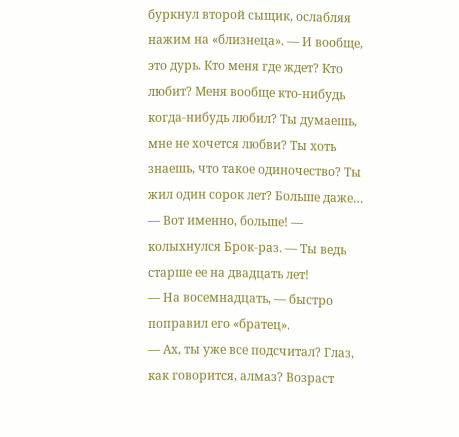буркнул второй сыщик, ослабляя нажим на «близнеца». — И вообще, это дурь. Кто меня где ждет? Кто любит? Меня вообще кто-нибудь когда-нибудь любил? Ты думаешь, мне не хочется любви? Ты хоть знаешь, что такое одиночество? Ты жил один сорок лет? Больше даже…
— Вот именно, больше! — колыхнулся Брок-раз. — Ты ведь старше ее на двадцать лет!
— На восемнадцать, — быстро поправил его «братец».
— Ах, ты уже все подсчитал? Глаз, как говорится, алмаз? Возраст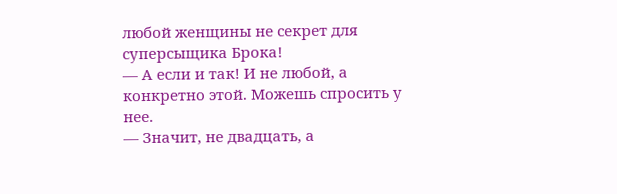любой женщины не секрет для суперсыщика Брока!
— А если и так! И не любой, а конкретно этой. Можешь спросить у нее.
— Значит, не двадцать, а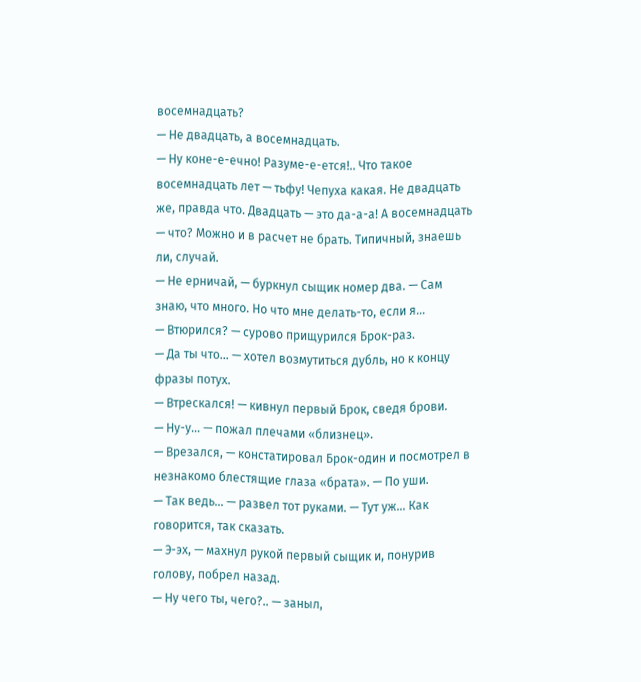восемнадцать?
— Не двадцать, а восемнадцать.
— Ну коне-е-ечно! Разуме-е-ется!.. Что такое восемнадцать лет — тьфу! Чепуха какая. Не двадцать же, правда что. Двадцать — это да-а-а! А восемнадцать — что? Можно и в расчет не брать. Типичный, знаешь ли, случай.
— Не ерничай, — буркнул сыщик номер два. — Сам знаю, что много. Но что мне делать-то, если я…
— Втюрился? — сурово прищурился Брок-раз.
— Да ты что… — хотел возмутиться дубль, но к концу фразы потух.
— Втрескался! — кивнул первый Брок, сведя брови.
— Ну-у… — пожал плечами «близнец».
— Врезался, — констатировал Брок-один и посмотрел в незнакомо блестящие глаза «брата». — По уши.
— Так ведь… — развел тот руками. — Тут уж… Как говорится, так сказать.
— Э-эх, — махнул рукой первый сыщик и, понурив голову, побрел назад.
— Ну чего ты, чего?.. — заныл,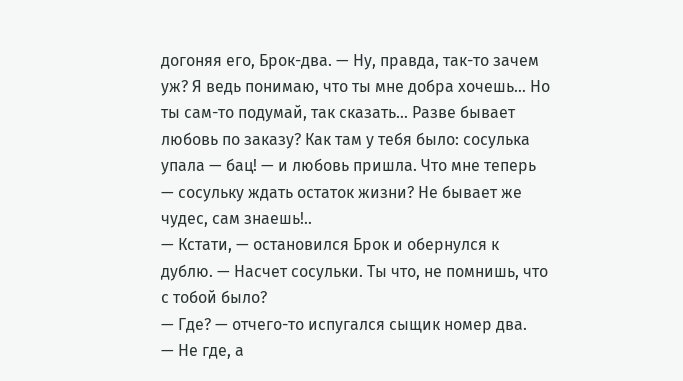догоняя его, Брок-два. — Ну, правда, так-то зачем уж? Я ведь понимаю, что ты мне добра хочешь… Но ты сам-то подумай, так сказать… Разве бывает любовь по заказу? Как там у тебя было: сосулька упала — бац! — и любовь пришла. Что мне теперь — сосульку ждать остаток жизни? Не бывает же чудес, сам знаешь!..
— Кстати, — остановился Брок и обернулся к дублю. — Насчет сосульки. Ты что, не помнишь, что с тобой было?
— Где? — отчего-то испугался сыщик номер два.
— Не где, а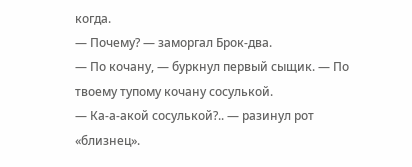когда.
— Почему? — заморгал Брок-два.
— По кочану, — буркнул первый сыщик. — По твоему тупому кочану сосулькой.
— Ка-а-акой сосулькой?.. — разинул рот «близнец».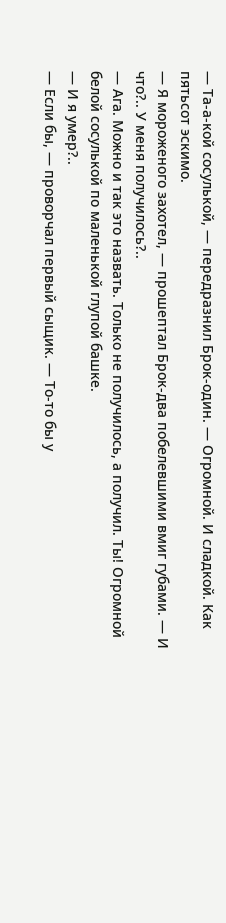— Та-а-кой сосулькой, — передразнил Брок-один. — Огромной. И сладкой. Как пятьсот эскимо.
— Я мороженого захотел, — прошептал Брок-два побелевшими вмиг губами. — И что?.. У меня получилось?..
— Ага. Можно и так это назвать. Только не получилось, а получил. Ты! Огромной белой сосулькой по маленькой глупой башке.
— И я умер?..
— Если бы, — проворчал первый сыщик. — То-то бы у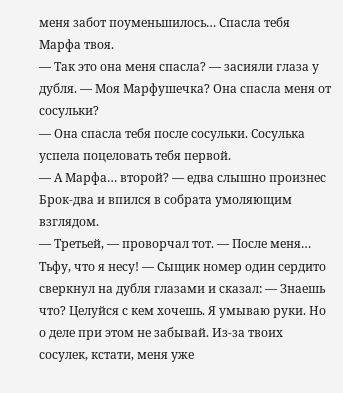меня забот поуменьшилось… Спасла тебя Марфа твоя.
— Так это она меня спасла? — засияли глаза у дубля. — Моя Марфушечка? Она спасла меня от сосульки?
— Она спасла тебя после сосульки. Сосулька успела поцеловать тебя первой.
— А Марфа… второй? — едва слышно произнес Брок-два и впился в собрата умоляющим взглядом.
— Третьей, — проворчал тот. — После меня… Тьфу, что я несу! — Сыщик номер один сердито сверкнул на дубля глазами и сказал: — Знаешь что? Целуйся с кем хочешь. Я умываю руки. Но о деле при этом не забывай. Из-за твоих сосулек, кстати, меня уже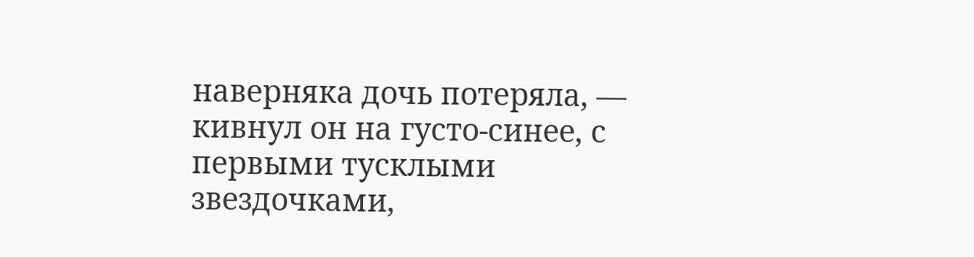наверняка дочь потеряла, — кивнул он на густо-синее, с первыми тусклыми звездочками,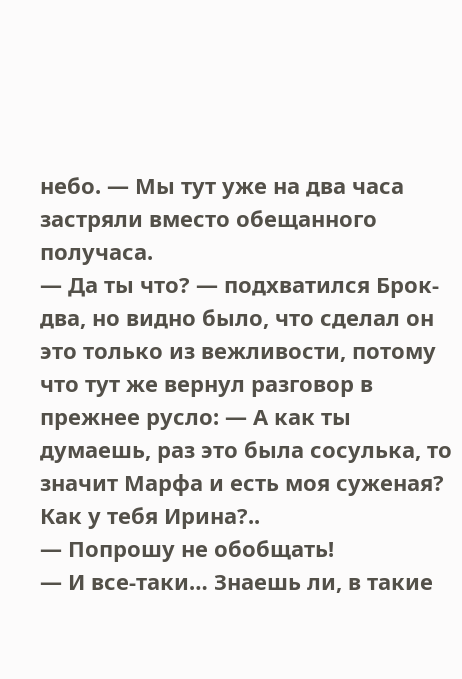небо. — Мы тут уже на два часа застряли вместо обещанного получаса.
— Да ты что? — подхватился Брок-два, но видно было, что сделал он это только из вежливости, потому что тут же вернул разговор в прежнее русло: — А как ты думаешь, раз это была сосулька, то значит Марфа и есть моя суженая? Как у тебя Ирина?..
— Попрошу не обобщать!
— И все-таки… Знаешь ли, в такие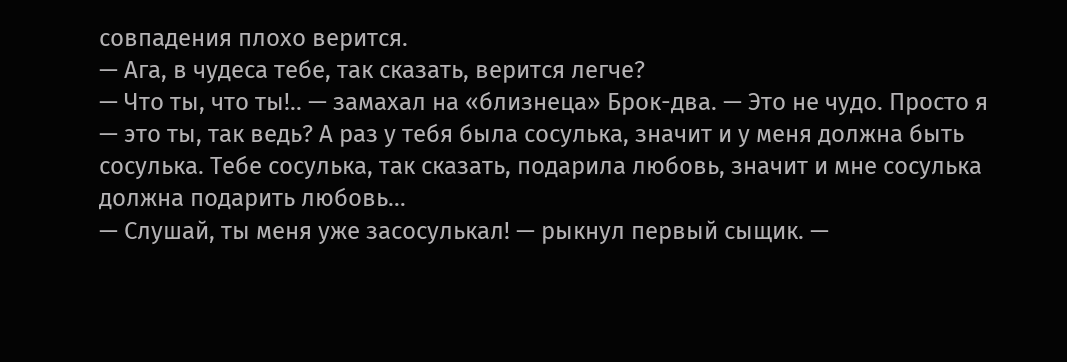совпадения плохо верится.
— Ага, в чудеса тебе, так сказать, верится легче?
— Что ты, что ты!.. — замахал на «близнеца» Брок-два. — Это не чудо. Просто я — это ты, так ведь? А раз у тебя была сосулька, значит и у меня должна быть сосулька. Тебе сосулька, так сказать, подарила любовь, значит и мне сосулька должна подарить любовь…
— Слушай, ты меня уже засосулькал! — рыкнул первый сыщик. —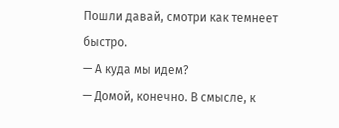Пошли давай, смотри как темнеет быстро.
— А куда мы идем?
— Домой, конечно. В смысле, к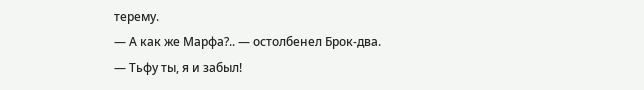терему.
— А как же Марфа?.. — остолбенел Брок-два.
— Тьфу ты, я и забыл!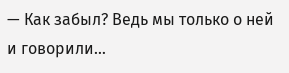— Как забыл? Ведь мы только о ней и говорили…